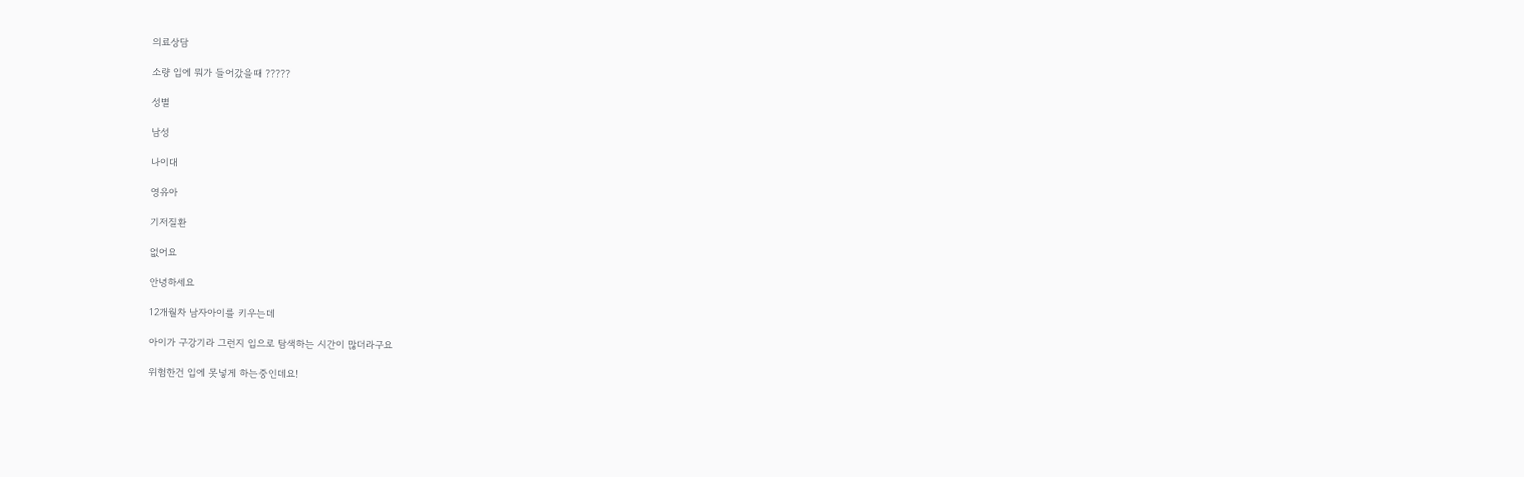의료상담

소량 입에 뭐가 들어갔을때 ?????

성별

남성

나이대

영유아

기저질환

없어요

안녕하세요

12개월차 남자아이를 키우는데

아이가 구강기라 그런지 입으로 탐색하는 시간이 많더라구요

위험한건 입에 못넣게 하는중인데요!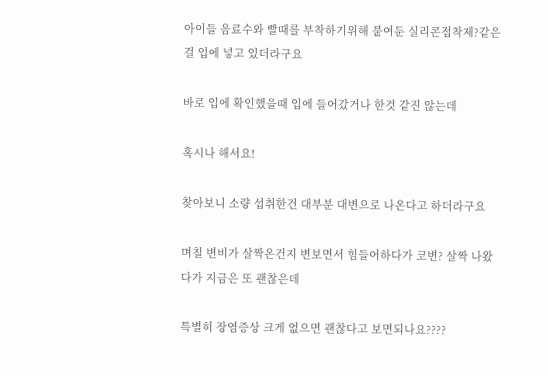아이들 음료수와 빨때를 부착하기위해 붙여둔 실리콘접착제?같은걸 입에 넣고 있더라구요

바로 입에 확인했을때 입에 들어갔거나 한것 같진 않는데

혹시나 해서요!

찾아보니 소량 섭취한건 대부분 대변으로 나온다고 하더라구요

며칠 변비가 살짝온건지 변보면서 힘들어하다가 코변? 살짝 나왔다가 지금은 또 괜찮은데

특별히 장염증상 크게 없으면 괜찮다고 보면되나요????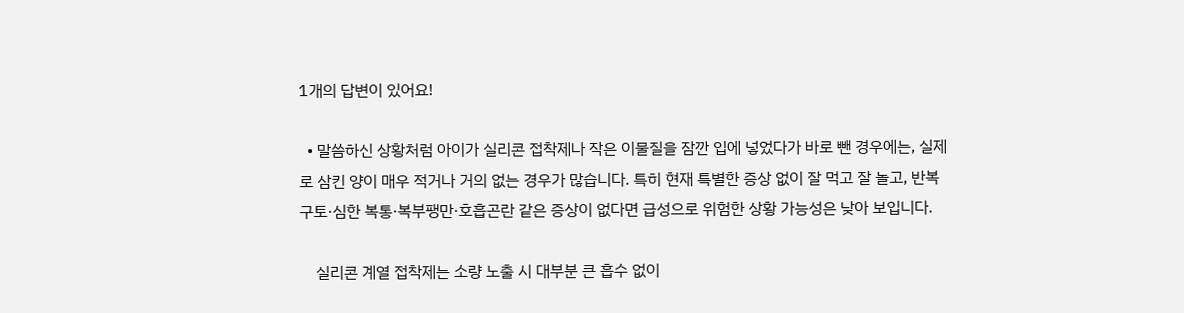1개의 답변이 있어요!

  • 말씀하신 상황처럼 아이가 실리콘 접착제나 작은 이물질을 잠깐 입에 넣었다가 바로 뺀 경우에는, 실제로 삼킨 양이 매우 적거나 거의 없는 경우가 많습니다. 특히 현재 특별한 증상 없이 잘 먹고 잘 놀고, 반복 구토·심한 복통·복부팽만·호흡곤란 같은 증상이 없다면 급성으로 위험한 상황 가능성은 낮아 보입니다.

    실리콘 계열 접착제는 소량 노출 시 대부분 큰 흡수 없이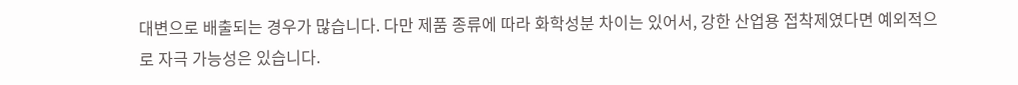대변으로 배출되는 경우가 많습니다. 다만 제품 종류에 따라 화학성분 차이는 있어서, 강한 산업용 접착제였다면 예외적으로 자극 가능성은 있습니다.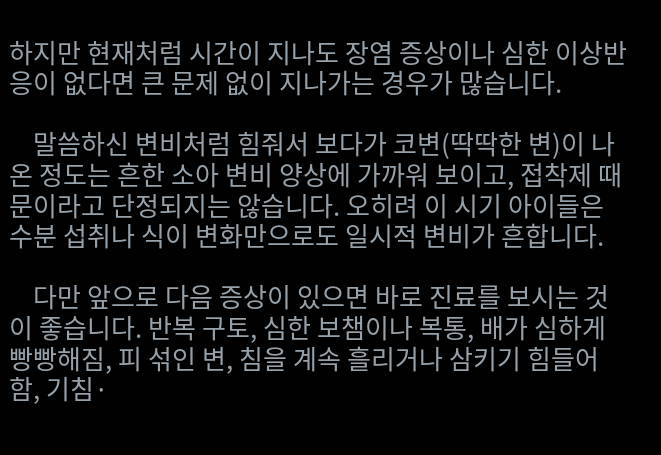하지만 현재처럼 시간이 지나도 장염 증상이나 심한 이상반응이 없다면 큰 문제 없이 지나가는 경우가 많습니다.

    말씀하신 변비처럼 힘줘서 보다가 코변(딱딱한 변)이 나온 정도는 흔한 소아 변비 양상에 가까워 보이고, 접착제 때문이라고 단정되지는 않습니다. 오히려 이 시기 아이들은 수분 섭취나 식이 변화만으로도 일시적 변비가 흔합니다.

    다만 앞으로 다음 증상이 있으면 바로 진료를 보시는 것이 좋습니다. 반복 구토, 심한 보챔이나 복통, 배가 심하게 빵빵해짐, 피 섞인 변, 침을 계속 흘리거나 삼키기 힘들어함, 기침·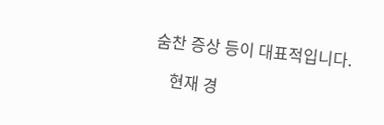숨찬 증상 등이 대표적입니다.

    현재 경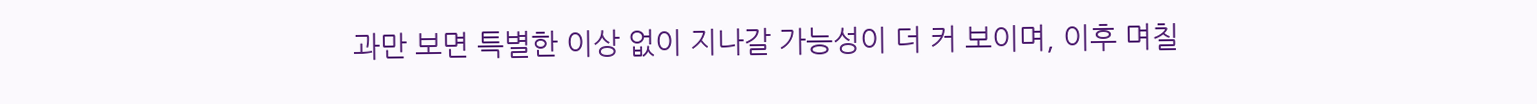과만 보면 특별한 이상 없이 지나갈 가능성이 더 커 보이며, 이후 며칠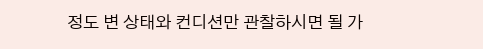정도 변 상태와 컨디션만 관찰하시면 될 가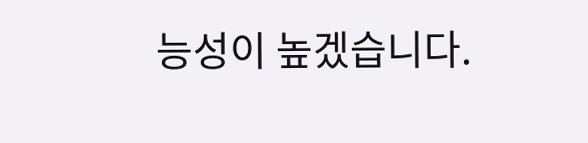능성이 높겠습니다.